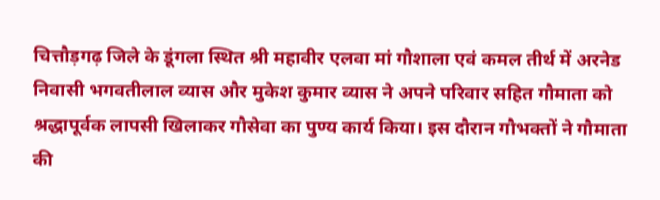चित्तौड़गढ़ जिले के डूंगला स्थित श्री महावीर एलवा मां गौशाला एवं कमल तीर्थ में अरनेड निवासी भगवतीलाल व्यास और मुकेश कुमार व्यास ने अपने परिवार सहित गौमाता को श्रद्धापूर्वक लापसी खिलाकर गौसेवा का पुण्य कार्य किया। इस दौरान गौभक्तों ने गौमाता की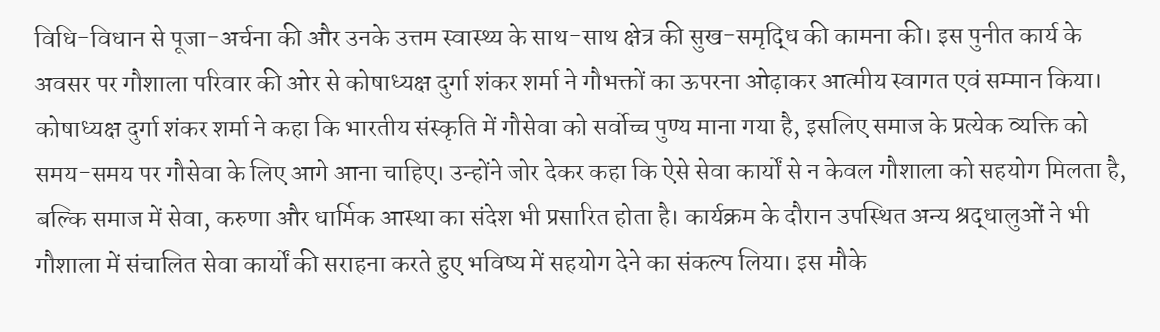विधि-विधान से पूजा-अर्चना की और उनके उत्तम स्वास्थ्य के साथ-साथ क्षेत्र की सुख-समृद्धि की कामना की। इस पुनीत कार्य के अवसर पर गौशाला परिवार की ओर से कोषाध्यक्ष दुर्गा शंकर शर्मा ने गौभक्तों का ऊपरना ओढ़ाकर आत्मीय स्वागत एवं सम्मान किया। कोषाध्यक्ष दुर्गा शंकर शर्मा ने कहा कि भारतीय संस्कृति में गौसेवा को सर्वोच्च पुण्य माना गया है, इसलिए समाज के प्रत्येक व्यक्ति को समय-समय पर गौसेवा के लिए आगे आना चाहिए। उन्होंने जोर देकर कहा कि ऐसे सेवा कार्यों से न केवल गौशाला को सहयोग मिलता है, बल्कि समाज में सेवा, करुणा और धार्मिक आस्था का संदेश भी प्रसारित होता है। कार्यक्रम के दौरान उपस्थित अन्य श्रद्धालुओं ने भी गौशाला में संचालित सेवा कार्यों की सराहना करते हुए भविष्य में सहयोग देने का संकल्प लिया। इस मौके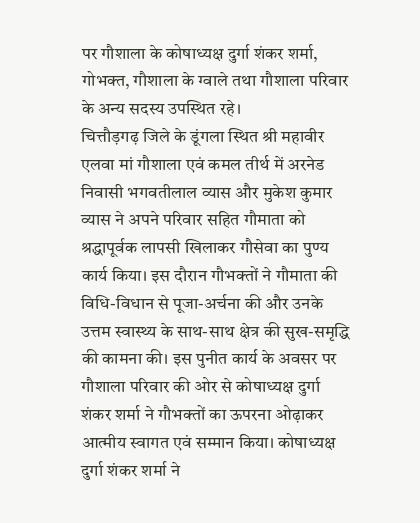पर गौशाला के कोषाध्यक्ष दुर्गा शंकर शर्मा, गोभक्त, गौशाला के ग्वाले तथा गौशाला परिवार के अन्य सदस्य उपस्थित रहे।
चित्तौड़गढ़ जिले के डूंगला स्थित श्री महावीर एलवा मां गौशाला एवं कमल तीर्थ में अरनेड निवासी भगवतीलाल व्यास और मुकेश कुमार व्यास ने अपने परिवार सहित गौमाता को श्रद्धापूर्वक लापसी खिलाकर गौसेवा का पुण्य कार्य किया। इस दौरान गौभक्तों ने गौमाता की विधि-विधान से पूजा-अर्चना की और उनके उत्तम स्वास्थ्य के साथ-साथ क्षेत्र की सुख-समृद्धि की कामना की। इस पुनीत कार्य के अवसर पर गौशाला परिवार की ओर से कोषाध्यक्ष दुर्गा शंकर शर्मा ने गौभक्तों का ऊपरना ओढ़ाकर आत्मीय स्वागत एवं सम्मान किया। कोषाध्यक्ष दुर्गा शंकर शर्मा ने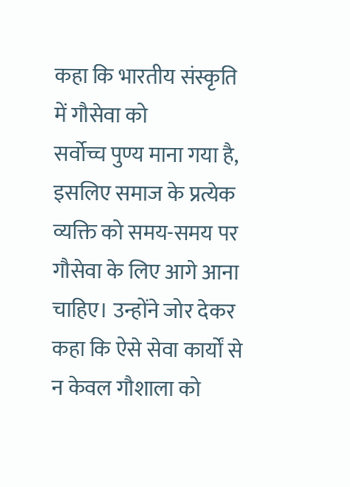कहा कि भारतीय संस्कृति में गौसेवा को
सर्वोच्च पुण्य माना गया है, इसलिए समाज के प्रत्येक व्यक्ति को समय-समय पर गौसेवा के लिए आगे आना चाहिए। उन्होंने जोर देकर कहा कि ऐसे सेवा कार्यों से न केवल गौशाला को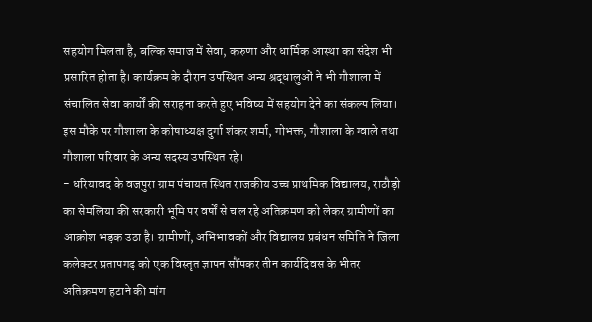सहयोग मिलता है, बल्कि समाज में सेवा, करुणा और धार्मिक आस्था का संदेश भी प्रसारित होता है। कार्यक्रम के दौरान उपस्थित अन्य श्रद्धालुओं ने भी गौशाला में संचालित सेवा कार्यों की सराहना करते हुए भविष्य में सहयोग देने का संकल्प लिया। इस मौके पर गौशाला के कोषाध्यक्ष दुर्गा शंकर शर्मा, गोभक्त, गौशाला के ग्वाले तथा गौशाला परिवार के अन्य सदस्य उपस्थित रहे।
- धरियावद के वजपुरा ग्राम पंचायत स्थित राजकीय उच्च प्राथमिक विद्यालय, राठौड़ो का सेमलिया की सरकारी भूमि पर वर्षों से चल रहे अतिक्रमण को लेकर ग्रामीणों का आक्रोश भड़क उठा है। ग्रामीणों, अभिभावकों और विद्यालय प्रबंधन समिति ने जिला कलेक्टर प्रतापगढ़ को एक विस्तृत ज्ञापन सौंपकर तीन कार्यदिवस के भीतर अतिक्रमण हटाने की मांग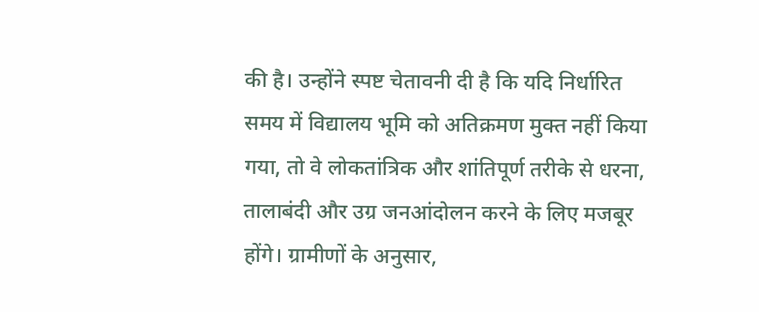की है। उन्होंने स्पष्ट चेतावनी दी है कि यदि निर्धारित समय में विद्यालय भूमि को अतिक्रमण मुक्त नहीं किया गया, तो वे लोकतांत्रिक और शांतिपूर्ण तरीके से धरना, तालाबंदी और उग्र जनआंदोलन करने के लिए मजबूर होंगे। ग्रामीणों के अनुसार,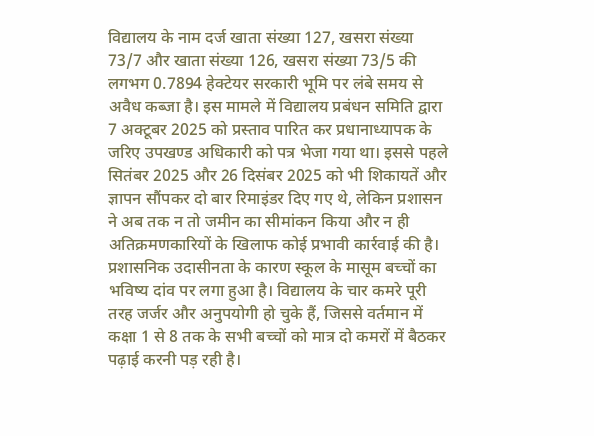विद्यालय के नाम दर्ज खाता संख्या 127, खसरा संख्या 73/7 और खाता संख्या 126, खसरा संख्या 73/5 की लगभग 0.7894 हेक्टेयर सरकारी भूमि पर लंबे समय से अवैध कब्जा है। इस मामले में विद्यालय प्रबंधन समिति द्वारा 7 अक्टूबर 2025 को प्रस्ताव पारित कर प्रधानाध्यापक के जरिए उपखण्ड अधिकारी को पत्र भेजा गया था। इससे पहले सितंबर 2025 और 26 दिसंबर 2025 को भी शिकायतें और ज्ञापन सौंपकर दो बार रिमाइंडर दिए गए थे, लेकिन प्रशासन ने अब तक न तो जमीन का सीमांकन किया और न ही अतिक्रमणकारियों के खिलाफ कोई प्रभावी कार्रवाई की है। प्रशासनिक उदासीनता के कारण स्कूल के मासूम बच्चों का भविष्य दांव पर लगा हुआ है। विद्यालय के चार कमरे पूरी तरह जर्जर और अनुपयोगी हो चुके हैं, जिससे वर्तमान में कक्षा 1 से 8 तक के सभी बच्चों को मात्र दो कमरों में बैठकर पढ़ाई करनी पड़ रही है।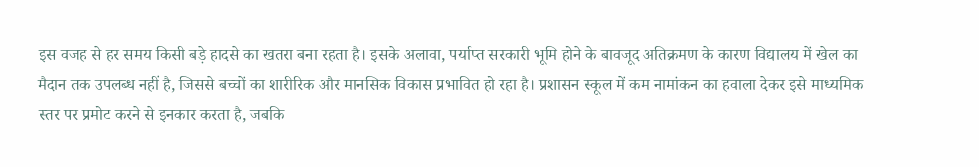इस वजह से हर समय किसी बड़े हादसे का खतरा बना रहता है। इसके अलावा, पर्याप्त सरकारी भूमि होने के बावजूद अतिक्रमण के कारण विद्यालय में खेल का मैदान तक उपलब्ध नहीं है, जिससे बच्चों का शारीरिक और मानसिक विकास प्रभावित हो रहा है। प्रशासन स्कूल में कम नामांकन का हवाला देकर इसे माध्यमिक स्तर पर प्रमोट करने से इनकार करता है, जबकि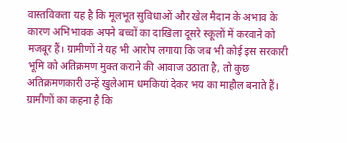वास्तविकता यह है कि मूलभूत सुविधाओं और खेल मैदान के अभाव के कारण अभिभावक अपने बच्चों का दाखिला दूसरे स्कूलों में करवाने को मजबूर हैं। ग्रामीणों ने यह भी आरोप लगाया कि जब भी कोई इस सरकारी भूमि को अतिक्रमण मुक्त कराने की आवाज उठाता है, तो कुछ अतिक्रमणकारी उन्हें खुलेआम धमकियां देकर भय का माहौल बनाते हैं। ग्रामीणों का कहना है कि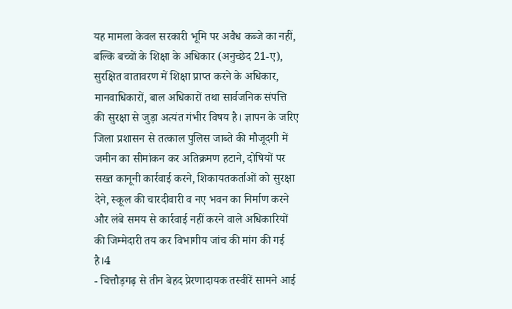यह मामला केवल सरकारी भूमि पर अवैध कब्जे का नहीं, बल्कि बच्चों के शिक्षा के अधिकार (अनुच्छेद 21-ए), सुरक्षित वातावरण में शिक्षा प्राप्त करने के अधिकार, मानवाधिकारों, बाल अधिकारों तथा सार्वजनिक संपत्ति की सुरक्षा से जुड़ा अत्यंत गंभीर विषय है। ज्ञापन के जरिए जिला प्रशासन से तत्काल पुलिस जाब्ते की मौजूदगी में जमीन का सीमांकन कर अतिक्रमण हटाने, दोषियों पर सख्त कानूनी कार्रवाई करने, शिकायतकर्ताओं को सुरक्षा देने, स्कूल की चारदीवारी व नए भवन का निर्माण करने और लंबे समय से कार्रवाई नहीं करने वाले अधिकारियों की जिम्मेदारी तय कर विभागीय जांच की मांग की गई है।4
- चित्तौड़गढ़ से तीन बेहद प्रेरणादायक तस्वीरें सामने आई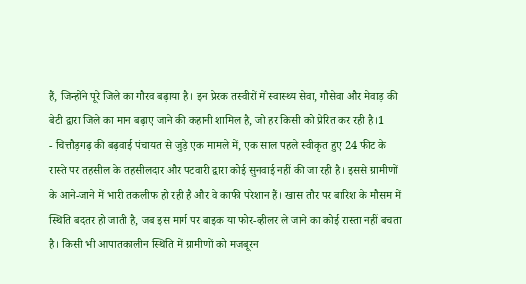हैं, जिन्होंने पूरे जिले का गौरव बढ़ाया है। इन प्रेरक तस्वीरों में स्वास्थ्य सेवा, गौसेवा और मेवाड़ की बेटी द्वारा जिले का मान बढ़ाए जाने की कहानी शामिल है, जो हर किसी को प्रेरित कर रही है।1
- चित्तौड़गढ़ की बढ़वाई पंचायत से जुड़े एक मामले में, एक साल पहले स्वीकृत हुए 24 फीट के रास्ते पर तहसील के तहसीलदार और पटवारी द्वारा कोई सुनवाई नहीं की जा रही है। इससे ग्रामीणों के आने-जाने में भारी तकलीफ हो रही है और वे काफी परेशान हैं। खास तौर पर बारिश के मौसम में स्थिति बदतर हो जाती है, जब इस मार्ग पर बाइक या फोर-व्हीलर ले जाने का कोई रास्ता नहीं बचता है। किसी भी आपातकालीन स्थिति में ग्रामीणों को मजबूरन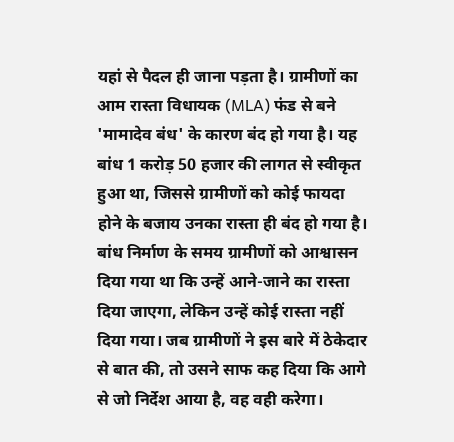यहां से पैदल ही जाना पड़ता है। ग्रामीणों का आम रास्ता विधायक (MLA) फंड से बने 'मामादेव बंध' के कारण बंद हो गया है। यह बांध 1 करोड़ 50 हजार की लागत से स्वीकृत हुआ था, जिससे ग्रामीणों को कोई फायदा होने के बजाय उनका रास्ता ही बंद हो गया है। बांध निर्माण के समय ग्रामीणों को आश्वासन दिया गया था कि उन्हें आने-जाने का रास्ता दिया जाएगा, लेकिन उन्हें कोई रास्ता नहीं दिया गया। जब ग्रामीणों ने इस बारे में ठेकेदार से बात की, तो उसने साफ कह दिया कि आगे से जो निर्देश आया है, वह वही करेगा।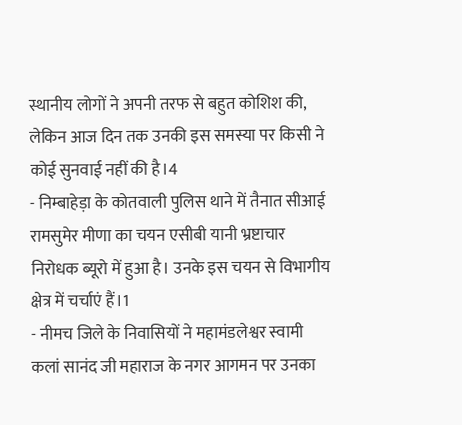स्थानीय लोगों ने अपनी तरफ से बहुत कोशिश की, लेकिन आज दिन तक उनकी इस समस्या पर किसी ने कोई सुनवाई नहीं की है।4
- निम्बाहेड़ा के कोतवाली पुलिस थाने में तैनात सीआई रामसुमेर मीणा का चयन एसीबी यानी भ्रष्टाचार निरोधक ब्यूरो में हुआ है। उनके इस चयन से विभागीय क्षेत्र में चर्चाएं हैं।1
- नीमच जिले के निवासियों ने महामंडलेश्वर स्वामी कलां सानंद जी महाराज के नगर आगमन पर उनका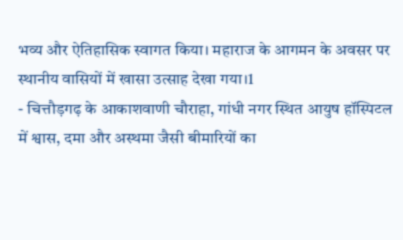भव्य और ऐतिहासिक स्वागत किया। महाराज के आगमन के अवसर पर स्थानीय वासियों में खासा उत्साह देखा गया।1
- चित्तौड़गढ़ के आकाशवाणी चौराहा, गांधी नगर स्थित आयुष हॉस्पिटल में श्वास, दमा और अस्थमा जैसी बीमारियों का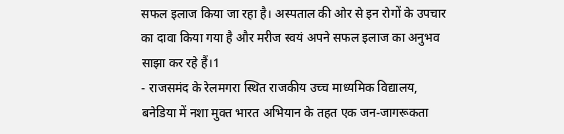सफल इलाज किया जा रहा है। अस्पताल की ओर से इन रोगों के उपचार का दावा किया गया है और मरीज स्वयं अपने सफल इलाज का अनुभव साझा कर रहे हैं।1
- राजसमंद के रेलमगरा स्थित राजकीय उच्च माध्यमिक विद्यालय, बनेडिया में नशा मुक्त भारत अभियान के तहत एक जन-जागरूकता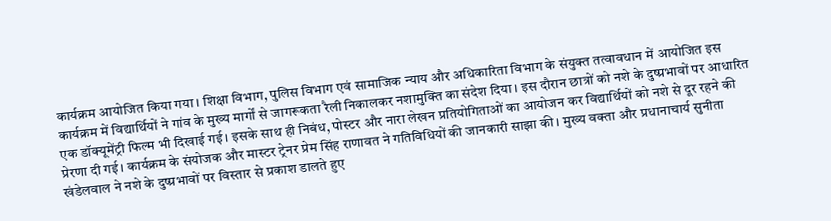कार्यक्रम आयोजित किया गया। शिक्षा विभाग, पुलिस विभाग एवं सामाजिक न्याय और अधिकारिता विभाग के संयुक्त तत्वावधान में आयोजित इस कार्यक्रम में विद्यार्थियों ने गांव के मुख्य मार्गों से जागरूकता रैली निकालकर नशामुक्ति का संदेश दिया। इस दौरान छात्रों को नशे के दुष्प्रभावों पर आधारित एक डॉक्यूमेंट्री फिल्म भी दिखाई गई। इसके साथ ही निबंध, पोस्टर और नारा लेखन प्रतियोगिताओं का आयोजन कर विद्यार्थियों को नशे से दूर रहने की प्रेरणा दी गई। कार्यक्रम के संयोजक और मास्टर ट्रेनर प्रेम सिंह राणावत ने गतिविधियों की जानकारी साझा की। मुख्य वक्ता और प्रधानाचार्य सुनीता खंडेलवाल ने नशे के दुष्प्रभावों पर विस्तार से प्रकाश डालते हुए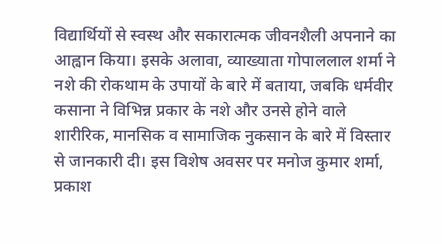विद्यार्थियों से स्वस्थ और सकारात्मक जीवनशैली अपनाने का आह्वान किया। इसके अलावा, व्याख्याता गोपाललाल शर्मा ने नशे की रोकथाम के उपायों के बारे में बताया, जबकि धर्मवीर कसाना ने विभिन्न प्रकार के नशे और उनसे होने वाले शारीरिक, मानसिक व सामाजिक नुकसान के बारे में विस्तार से जानकारी दी। इस विशेष अवसर पर मनोज कुमार शर्मा, प्रकाश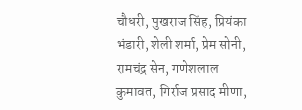चौधरी, पुखराज सिंह, प्रियंका भंडारी, शेली शर्मा, प्रेम सोनी, रामचंद्र सेन, गणेशलाल कुमावत, गिर्राज प्रसाद मीणा,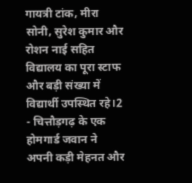गायत्री टांक, मीरा सोनी, सुरेश कुमार और रोशन नाई सहित विद्यालय का पूरा स्टाफ और बड़ी संख्या में विद्यार्थी उपस्थित रहे।2
- चित्तौड़गढ़ के एक होमगार्ड जवान ने अपनी कड़ी मेहनत और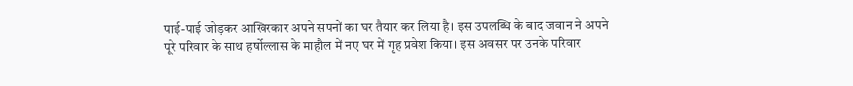पाई-पाई जोड़कर आखिरकार अपने सपनों का घर तैयार कर लिया है। इस उपलब्धि के बाद जवान ने अपने पूरे परिवार के साथ हर्षोल्लास के माहौल में नए घर में गृह प्रवेश किया। इस अवसर पर उनके परिवार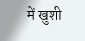में खुशी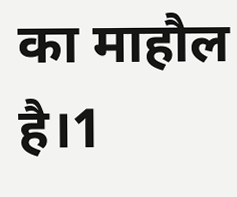का माहौल है।1